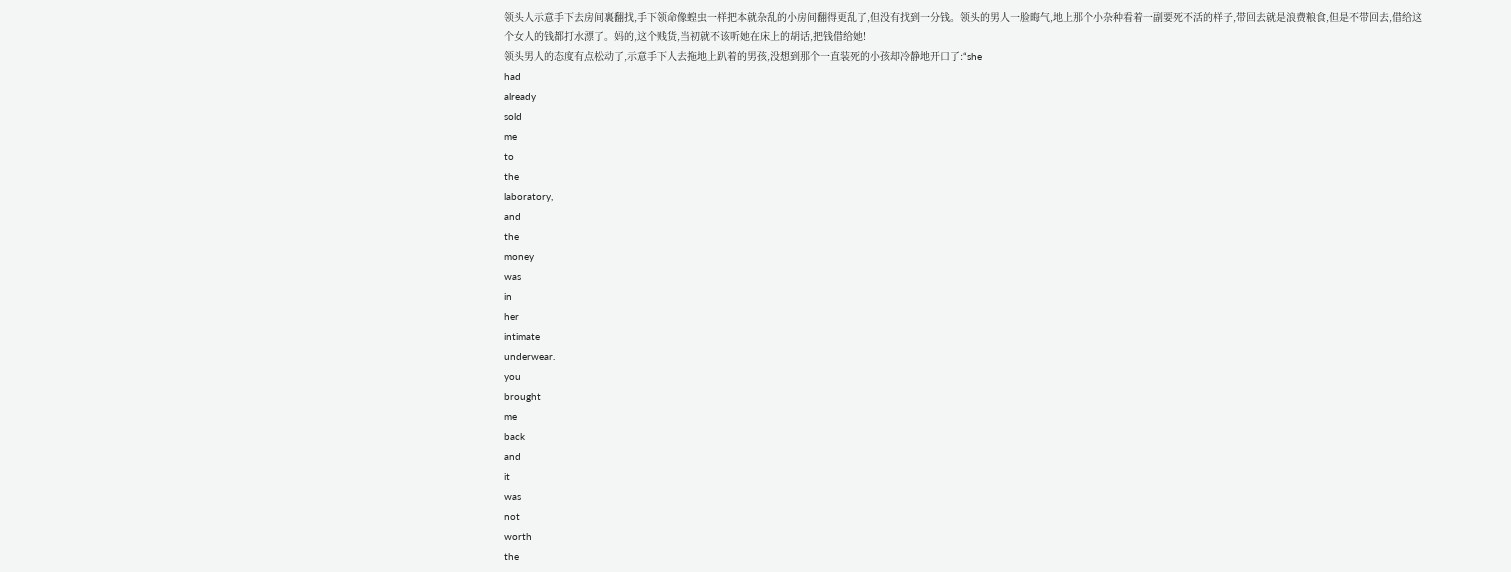领头人示意手下去房间裏翻找,手下领命像蝗虫一样把本就杂乱的小房间翻得更乱了,但没有找到一分钱。领头的男人一脸晦气,地上那个小杂种看着一副要死不活的样子,带回去就是浪费粮食,但是不带回去,借给这个女人的钱都打水漂了。妈的,这个贱货,当初就不该听她在床上的胡话,把钱借给她!
领头男人的态度有点松动了,示意手下人去拖地上趴着的男孩,没想到那个一直装死的小孩却冷静地开口了:“she
had
already
sold
me
to
the
laboratory,
and
the
money
was
in
her
intimate
underwear.
you
brought
me
back
and
it
was
not
worth
the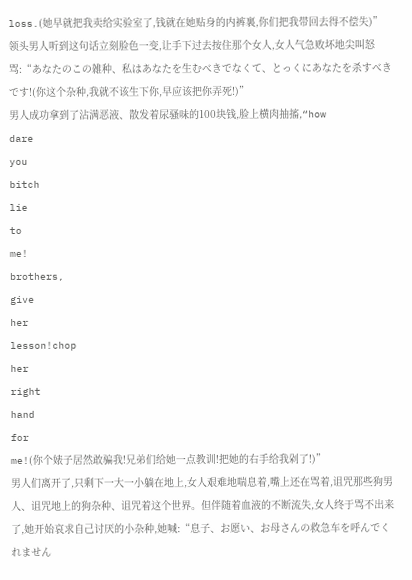loss.(她早就把我卖给实验室了,钱就在她贴身的内裤裏,你们把我带回去得不偿失)”
领头男人听到这句话立刻脸色一变,让手下过去按住那个女人,女人气急败坏地尖叫怒骂:“あなたのこの雑种、私はあなたを生むべきでなくて、とっくにあなたを杀すべきです!(你这个杂种,我就不该生下你,早应该把你弄死!)”
男人成功拿到了沾满恶液、散发着尿骚味的100块钱,脸上横肉抽搐,“how
dare
you
bitch
lie
to
me!
brothers,
give
her
lesson!chop
her
right
hand
for
me!(你个婊子居然敢骗我!兄弟们给她一点教训!把她的右手给我剁了!)”
男人们离开了,只剩下一大一小躺在地上,女人艰难地喘息着,嘴上还在骂着,诅咒那些狗男人、诅咒地上的狗杂种、诅咒着这个世界。但伴随着血液的不断流失,女人终于骂不出来了,她开始哀求自己讨厌的小杂种,她喊:“息子、お愿い、お母さんの救急车を呼んでくれません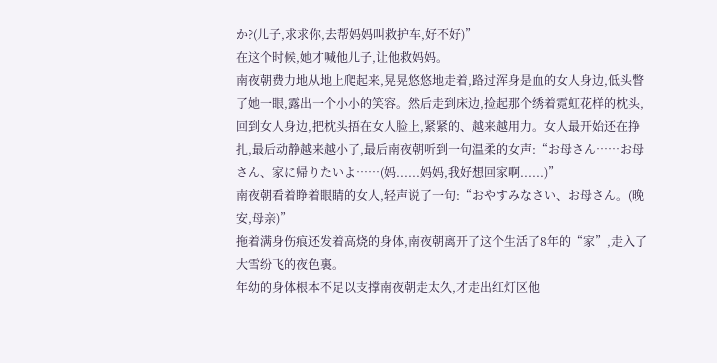か?(儿子,求求你,去帮妈妈叫救护车,好不好)”
在这个时候,她才喊他儿子,让他救妈妈。
南夜朝费力地从地上爬起来,晃晃悠悠地走着,路过浑身是血的女人身边,低头瞥了她一眼,露出一个小小的笑容。然后走到床边,捡起那个绣着霓虹花样的枕头,回到女人身边,把枕头捂在女人脸上,紧紧的、越来越用力。女人最开始还在挣扎,最后动静越来越小了,最后南夜朝听到一句温柔的女声:“お母さん……お母さん、家に帰りたいよ……(妈......妈妈,我好想回家啊......)”
南夜朝看着睁着眼睛的女人,轻声说了一句:“おやすみなさい、お母さん。(晚安,母亲)”
拖着满身伤痕还发着高烧的身体,南夜朝离开了这个生活了8年的“家”,走入了大雪纷飞的夜色裏。
年幼的身体根本不足以支撑南夜朝走太久,才走出红灯区他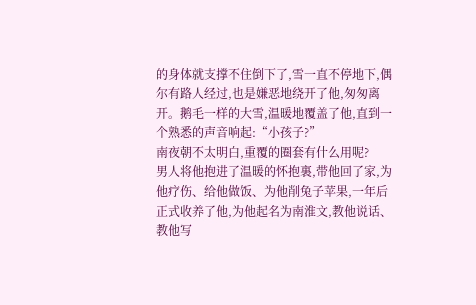的身体就支撑不住倒下了,雪一直不停地下,偶尔有路人经过,也是嫌恶地绕开了他,匆匆离开。鹅毛一样的大雪,温暖地覆盖了他,直到一个熟悉的声音响起:“小孩子?”
南夜朝不太明白,重覆的圈套有什么用呢?
男人将他抱进了温暖的怀抱裏,带他回了家,为他疗伤、给他做饭、为他削兔子苹果,一年后正式收养了他,为他起名为南淮文,教他说话、教他写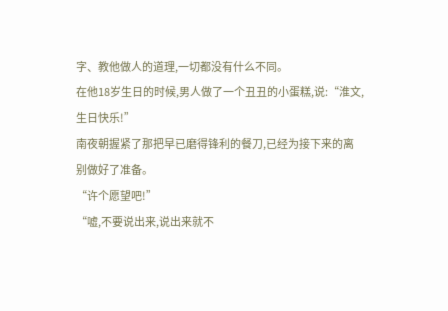字、教他做人的道理,一切都没有什么不同。
在他18岁生日的时候,男人做了一个丑丑的小蛋糕,说:“淮文,生日快乐!”
南夜朝握紧了那把早已磨得锋利的餐刀,已经为接下来的离别做好了准备。
“许个愿望吧!”
“嘘,不要说出来,说出来就不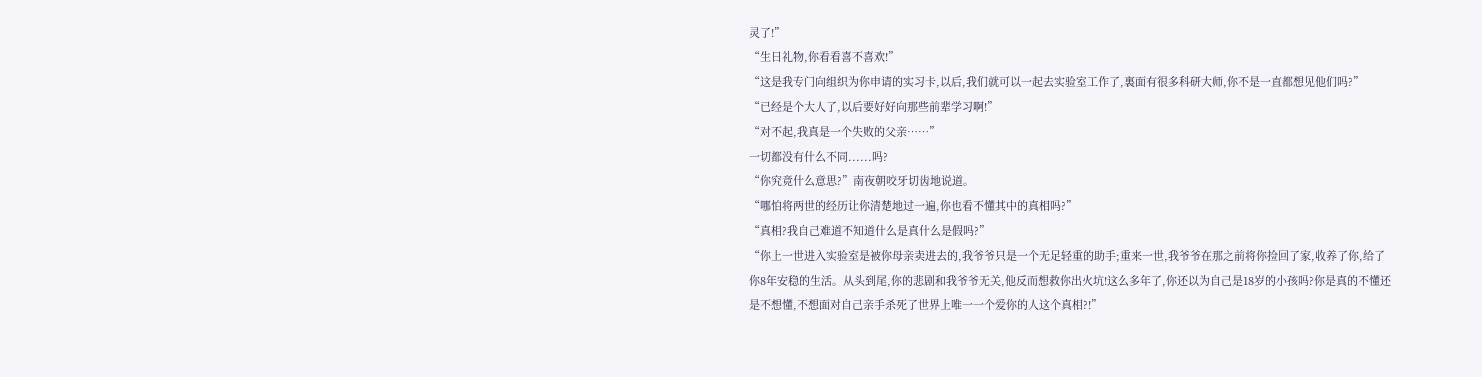灵了!”
“生日礼物,你看看喜不喜欢!”
“这是我专门向组织为你申请的实习卡,以后,我们就可以一起去实验室工作了,裏面有很多科研大师,你不是一直都想见他们吗?”
“已经是个大人了,以后要好好向那些前辈学习啊!”
“对不起,我真是一个失败的父亲……”
一切都没有什么不同......吗?
“你究竟什么意思?”南夜朝咬牙切齿地说道。
“哪怕将两世的经历让你清楚地过一遍,你也看不懂其中的真相吗?”
“真相?我自己难道不知道什么是真什么是假吗?”
“你上一世进入实验室是被你母亲卖进去的,我爷爷只是一个无足轻重的助手;重来一世,我爷爷在那之前将你捡回了家,收养了你,给了你8年安稳的生活。从头到尾,你的悲剧和我爷爷无关,他反而想救你出火坑!这么多年了,你还以为自己是18岁的小孩吗?你是真的不懂还是不想懂,不想面对自己亲手杀死了世界上唯一一个爱你的人这个真相?!”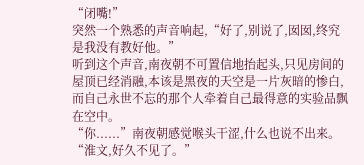“闭嘴!”
突然一个熟悉的声音响起,“好了,别说了,囡囡,终究是我没有教好他。”
听到这个声音,南夜朝不可置信地抬起头,只见房间的屋顶已经消融,本该是黑夜的天空是一片灰暗的惨白,而自己永世不忘的那个人牵着自己最得意的实验品飘在空中。
“你......”南夜朝感觉喉头干涩,什么也说不出来。
“淮文,好久不见了。”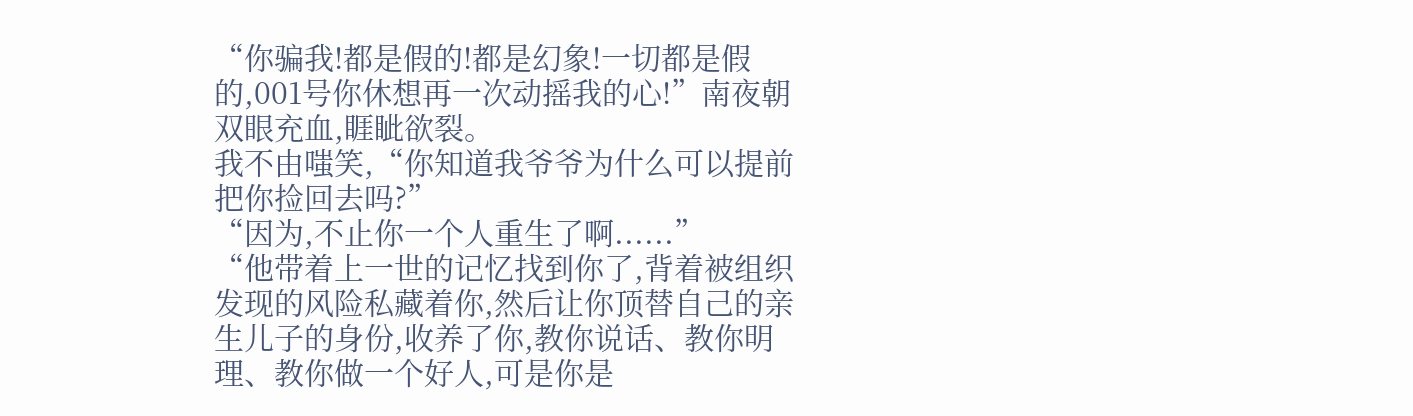“你骗我!都是假的!都是幻象!一切都是假的,001号你休想再一次动摇我的心!”南夜朝双眼充血,睚眦欲裂。
我不由嗤笑,“你知道我爷爷为什么可以提前把你捡回去吗?”
“因为,不止你一个人重生了啊......”
“他带着上一世的记忆找到你了,背着被组织发现的风险私藏着你,然后让你顶替自己的亲生儿子的身份,收养了你,教你说话、教你明理、教你做一个好人,可是你是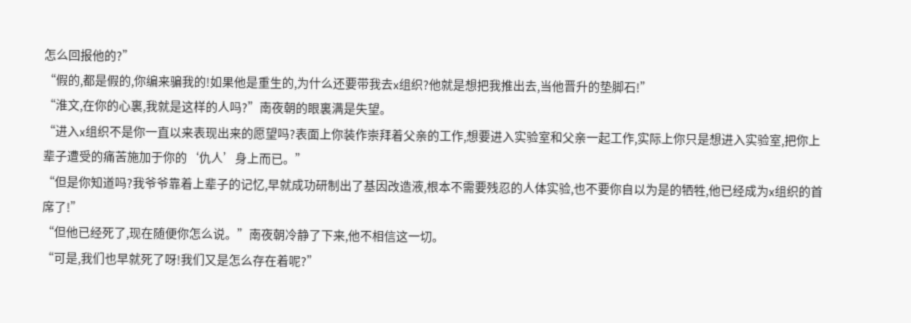怎么回报他的?”
“假的,都是假的,你编来骗我的!如果他是重生的,为什么还要带我去x组织?他就是想把我推出去,当他晋升的垫脚石!”
“淮文,在你的心裏,我就是这样的人吗?”南夜朝的眼裏满是失望。
“进入x组织不是你一直以来表现出来的愿望吗?表面上你装作崇拜着父亲的工作,想要进入实验室和父亲一起工作,实际上你只是想进入实验室,把你上辈子遭受的痛苦施加于你的‘仇人’身上而已。”
“但是你知道吗?我爷爷靠着上辈子的记忆,早就成功研制出了基因改造液,根本不需要残忍的人体实验,也不要你自以为是的牺牲,他已经成为x组织的首席了!”
“但他已经死了,现在随便你怎么说。”南夜朝冷静了下来,他不相信这一切。
“可是,我们也早就死了呀!我们又是怎么存在着呢?”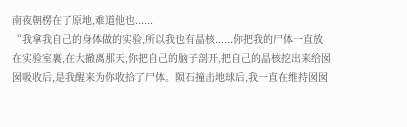南夜朝楞在了原地,难道他也......
“我拿我自己的身体做的实验,所以我也有晶核......你把我的尸体一直放在实验室裏,在大撤离那天,你把自己的脑子剖开,把自己的晶核挖出来给囡囡吸收后,是我醒来为你收拾了尸体。陨石撞击地球后,我一直在维持囡囡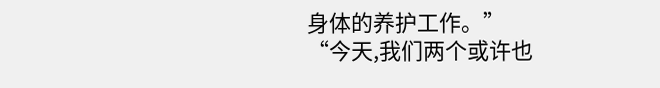身体的养护工作。”
“今天,我们两个或许也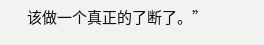该做一个真正的了断了。”